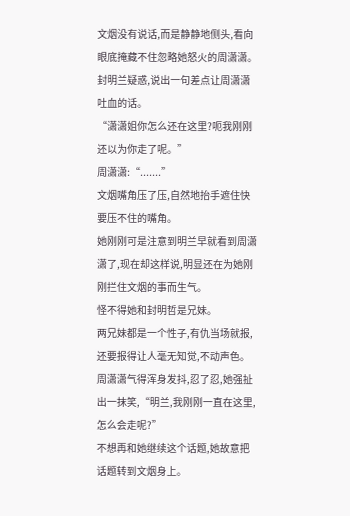文烟没有说话,而是静静地侧头,看向眼底掩藏不住忽略她怒火的周潇潇。
封明兰疑惑,说出一句差点让周潇潇吐血的话。
“潇潇姐你怎么还在这里?呃我刚刚还以为你走了呢。”
周潇潇:“.......”
文烟嘴角压了压,自然地抬手遮住快要压不住的嘴角。
她刚刚可是注意到明兰早就看到周潇潇了,现在却这样说,明显还在为她刚刚拦住文烟的事而生气。
怪不得她和封明哲是兄妹。
两兄妹都是一个性子,有仇当场就报,还要报得让人毫无知觉,不动声色。
周潇潇气得浑身发抖,忍了忍,她强扯出一抹笑,“明兰,我刚刚一直在这里,怎么会走呢?”
不想再和她继续这个话题,她故意把话题转到文烟身上。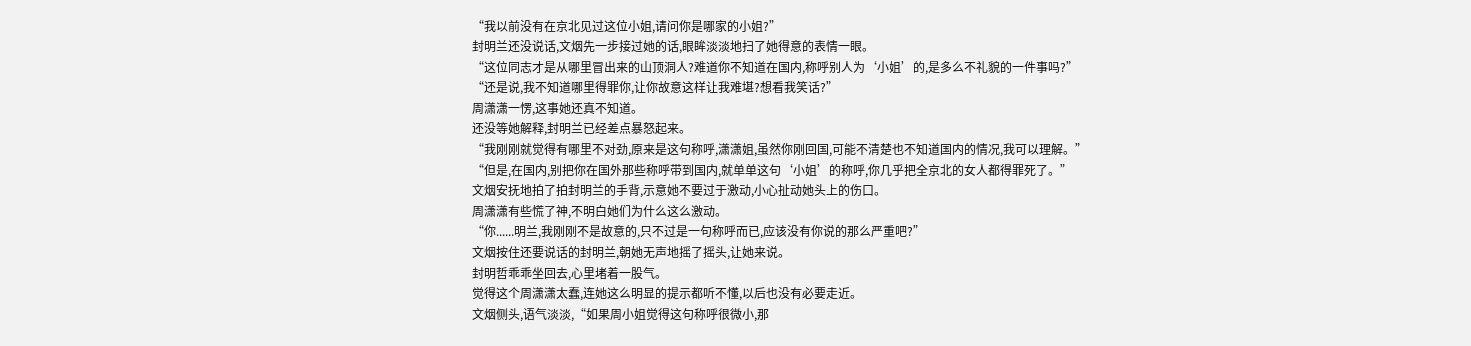“我以前没有在京北见过这位小姐,请问你是哪家的小姐?”
封明兰还没说话,文烟先一步接过她的话,眼眸淡淡地扫了她得意的表情一眼。
“这位同志才是从哪里冒出来的山顶洞人?难道你不知道在国内,称呼别人为‘小姐’的,是多么不礼貌的一件事吗?”
“还是说,我不知道哪里得罪你,让你故意这样让我难堪?想看我笑话?”
周潇潇一愣,这事她还真不知道。
还没等她解释,封明兰已经差点暴怒起来。
“我刚刚就觉得有哪里不对劲,原来是这句称呼,潇潇姐,虽然你刚回国,可能不清楚也不知道国内的情况,我可以理解。”
“但是,在国内,别把你在国外那些称呼带到国内,就单单这句‘小姐’的称呼,你几乎把全京北的女人都得罪死了。”
文烟安抚地拍了拍封明兰的手背,示意她不要过于激动,小心扯动她头上的伤口。
周潇潇有些慌了神,不明白她们为什么这么激动。
“你......明兰,我刚刚不是故意的,只不过是一句称呼而已,应该没有你说的那么严重吧?”
文烟按住还要说话的封明兰,朝她无声地摇了摇头,让她来说。
封明哲乖乖坐回去,心里堵着一股气。
觉得这个周潇潇太蠢,连她这么明显的提示都听不懂,以后也没有必要走近。
文烟侧头,语气淡淡,“如果周小姐觉得这句称呼很微小,那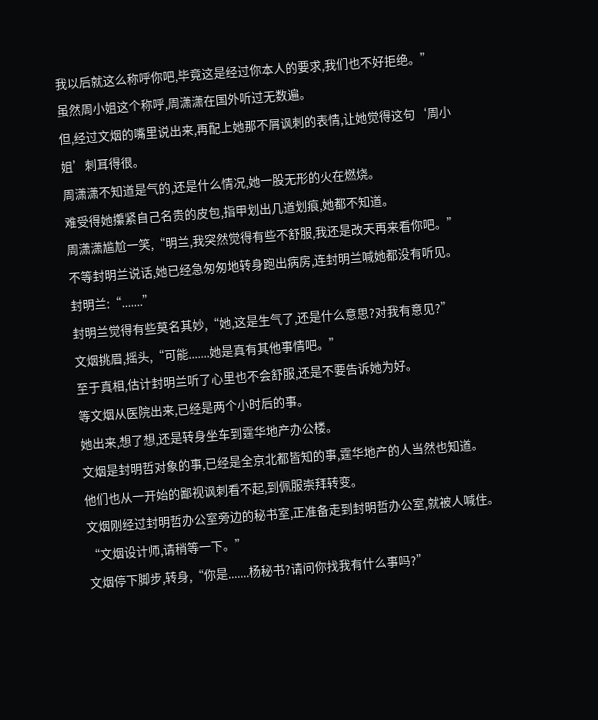我以后就这么称呼你吧,毕竟这是经过你本人的要求,我们也不好拒绝。”
虽然周小姐这个称呼,周潇潇在国外听过无数遍。
但,经过文烟的嘴里说出来,再配上她那不屑讽刺的表情,让她觉得这句‘周小姐’刺耳得很。
周潇潇不知道是气的,还是什么情况,她一股无形的火在燃烧。
难受得她攥紧自己名贵的皮包,指甲划出几道划痕,她都不知道。
周潇潇尴尬一笑,“明兰,我突然觉得有些不舒服,我还是改天再来看你吧。”
不等封明兰说话,她已经急匆匆地转身跑出病房,连封明兰喊她都没有听见。
封明兰:“.......”
封明兰觉得有些莫名其妙,“她,这是生气了,还是什么意思?对我有意见?”
文烟挑眉,摇头,“可能.......她是真有其他事情吧。”
至于真相,估计封明兰听了心里也不会舒服,还是不要告诉她为好。
等文烟从医院出来,已经是两个小时后的事。
她出来,想了想,还是转身坐车到霆华地产办公楼。
文烟是封明哲对象的事,已经是全京北都皆知的事,霆华地产的人当然也知道。
他们也从一开始的鄙视讽刺看不起,到佩服崇拜转变。
文烟刚经过封明哲办公室旁边的秘书室,正准备走到封明哲办公室,就被人喊住。
“文烟设计师,请稍等一下。”
文烟停下脚步,转身,“你是.......杨秘书?请问你找我有什么事吗?”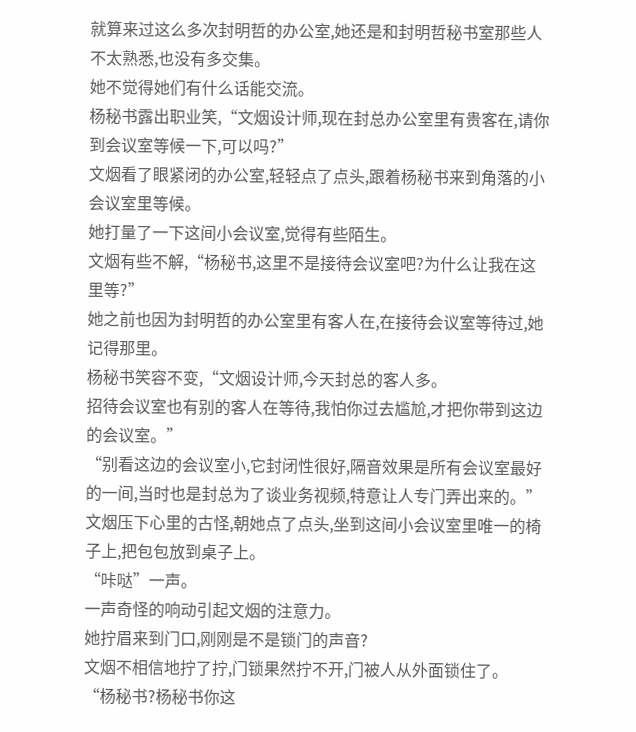就算来过这么多次封明哲的办公室,她还是和封明哲秘书室那些人不太熟悉,也没有多交集。
她不觉得她们有什么话能交流。
杨秘书露出职业笑,“文烟设计师,现在封总办公室里有贵客在,请你到会议室等候一下,可以吗?”
文烟看了眼紧闭的办公室,轻轻点了点头,跟着杨秘书来到角落的小会议室里等候。
她打量了一下这间小会议室,觉得有些陌生。
文烟有些不解,“杨秘书,这里不是接待会议室吧?为什么让我在这里等?”
她之前也因为封明哲的办公室里有客人在,在接待会议室等待过,她记得那里。
杨秘书笑容不变,“文烟设计师,今天封总的客人多。
招待会议室也有别的客人在等待,我怕你过去尴尬,才把你带到这边的会议室。”
“别看这边的会议室小,它封闭性很好,隔音效果是所有会议室最好的一间,当时也是封总为了谈业务视频,特意让人专门弄出来的。”
文烟压下心里的古怪,朝她点了点头,坐到这间小会议室里唯一的椅子上,把包包放到桌子上。
“咔哒”一声。
一声奇怪的响动引起文烟的注意力。
她拧眉来到门口,刚刚是不是锁门的声音?
文烟不相信地拧了拧,门锁果然拧不开,门被人从外面锁住了。
“杨秘书?杨秘书你这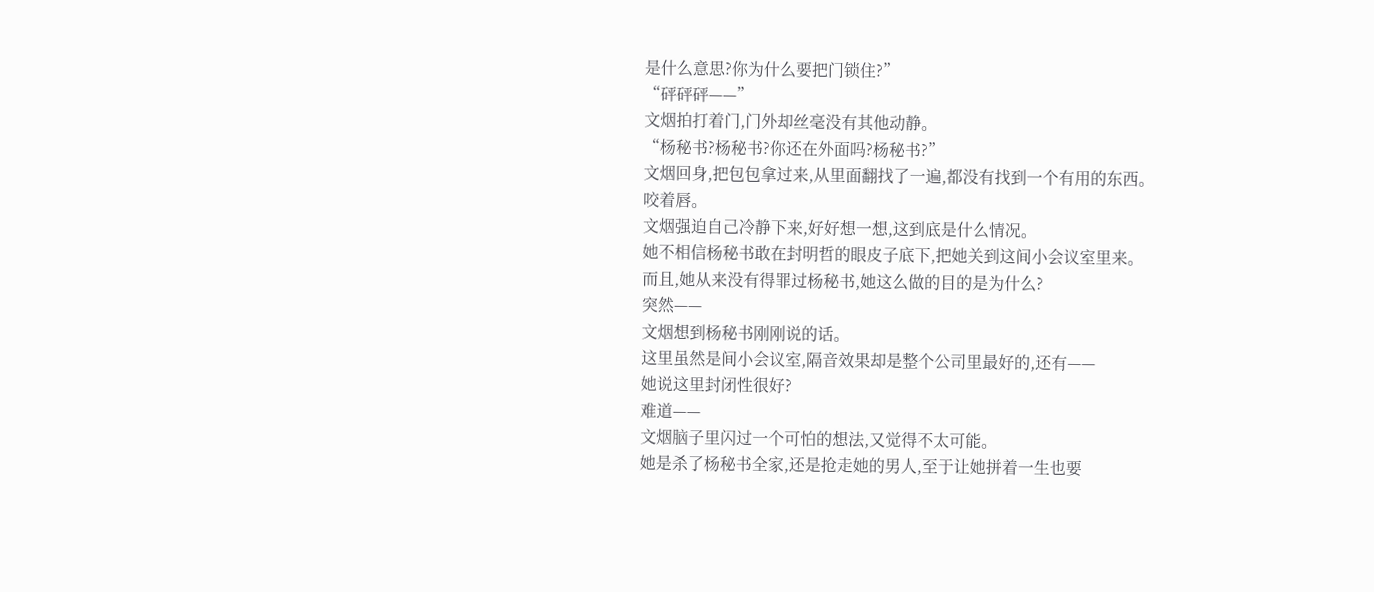是什么意思?你为什么要把门锁住?”
“砰砰砰——”
文烟拍打着门,门外却丝毫没有其他动静。
“杨秘书?杨秘书?你还在外面吗?杨秘书?”
文烟回身,把包包拿过来,从里面翻找了一遍,都没有找到一个有用的东西。
咬着唇。
文烟强迫自己冷静下来,好好想一想,这到底是什么情况。
她不相信杨秘书敢在封明哲的眼皮子底下,把她关到这间小会议室里来。
而且,她从来没有得罪过杨秘书,她这么做的目的是为什么?
突然——
文烟想到杨秘书刚刚说的话。
这里虽然是间小会议室,隔音效果却是整个公司里最好的,还有——
她说这里封闭性很好?
难道——
文烟脑子里闪过一个可怕的想法,又觉得不太可能。
她是杀了杨秘书全家,还是抢走她的男人,至于让她拼着一生也要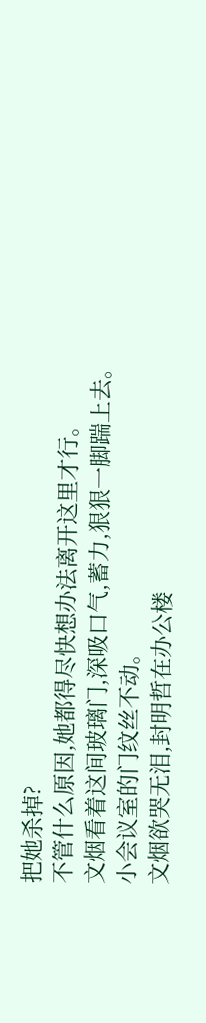把她杀掉?
不管什么原因,她都得尽快想办法离开这里才行。
文烟看着这间玻璃门,深吸口气,蓄力,狠狠一脚踹上去。
小会议室的门纹丝不动。
文烟欲哭无泪,封明哲在办公楼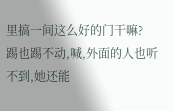里搞一间这么好的门干嘛?
踢也踢不动,喊,外面的人也听不到,她还能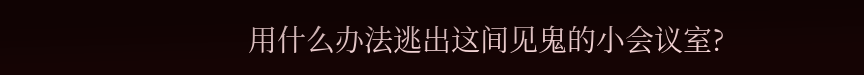用什么办法逃出这间见鬼的小会议室?